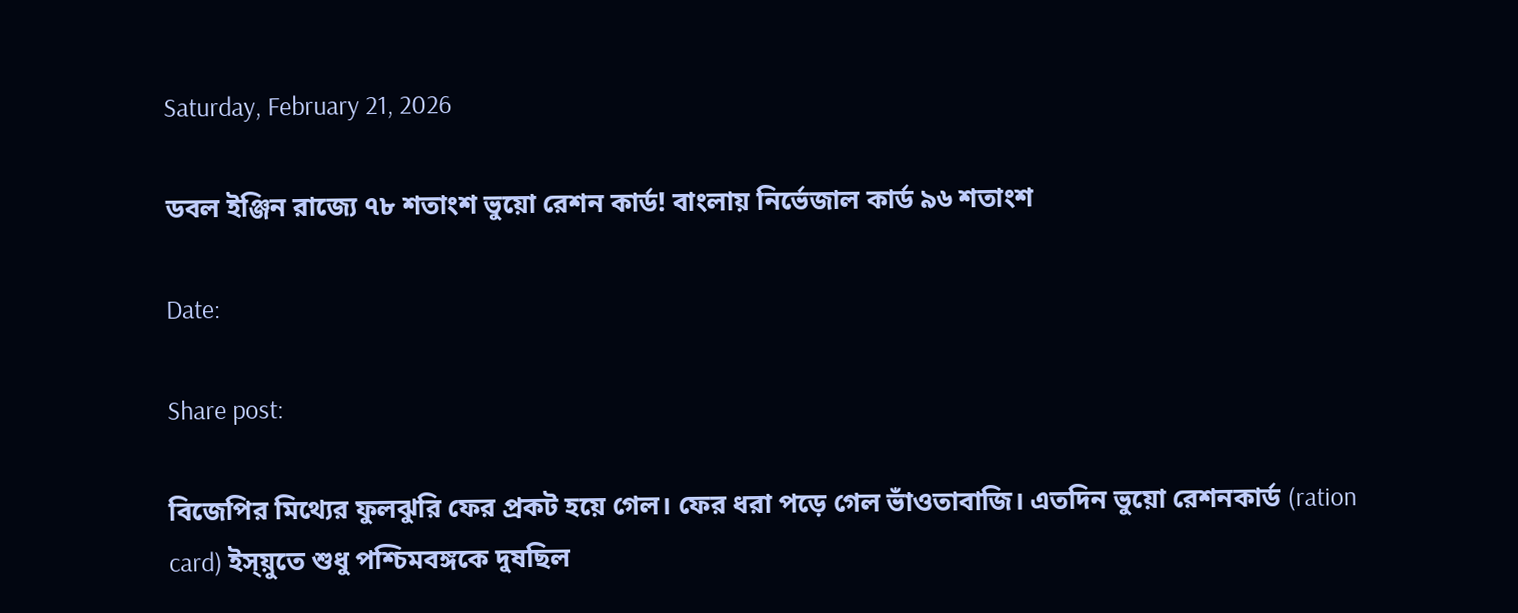Saturday, February 21, 2026

ডবল ইঞ্জিন রাজ্যে ৭৮ শতাংশ ভুয়ো রেশন কার্ড! বাংলায় নির্ভেজাল কার্ড ৯৬ শতাংশ

Date:

Share post:

বিজেপির মিথ্যের ফুলঝুরি ফের প্রকট হয়ে গেল। ফের ধরা পড়ে গেল ভাঁওতাবাজি। এতদিন ভুয়ো রেশনকার্ড (ration card) ইস্য়ুতে শুধু পশ্চিমবঙ্গকে দুষছিল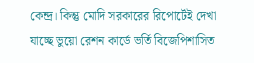কেন্দ্র। কিন্তু মোদি সরকারের রিপোর্টেই দেখা যাচ্ছে ভুয়ো রেশন কার্ডে ভর্তি বিজেপিশাসিত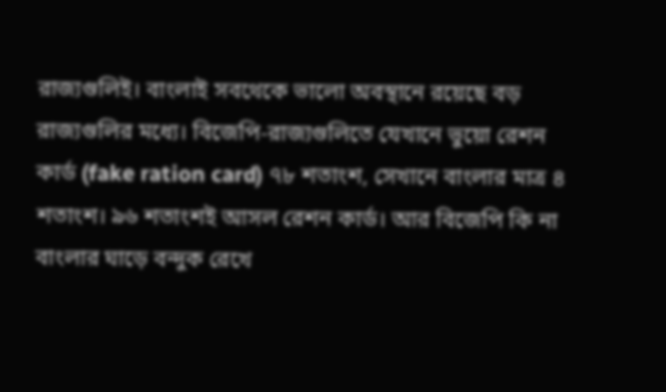রাজ্যগুলিই। বাংলাই সবথেকে ভালো অবস্থানে রয়েছে বড় রাজ্যগুলির মধ্যে। বিজেপি-রাজ্যগুলিতে যেখানে ভুয়ো রেশন কার্ড (fake ration card) ৭৮ শতাংশ, সেখানে বাংলার মাত্র ৪ শতাংশ। ৯৬ শতাংশই আসল রেশন কার্ড। আর বিজেপি কি না বাংলার ঘাড়ে বন্দুক রেখে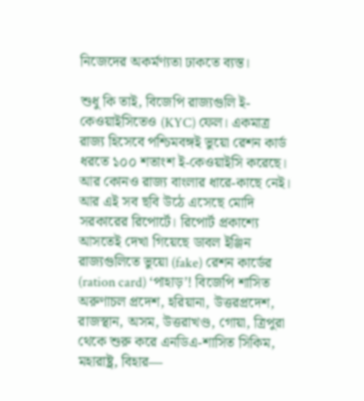নিজেদের অকর্মণ্যতা ঢাকতে ব্যস্ত।

শুধু কি তাই, বিজেপি রাজ্যগুলি ই-কেওয়াইসিতেও (KYC) ফেল। একমাত্র রাজ্য হিসেবে পশ্চিমবঙ্গই ভুয়ো রেশন কার্ড ধরতে ১০০ শতাংশ ই-কেওয়াইসি করেছে। আর কোনও রাজ্য বাংলার ধারে-কাছে নেই। আর এই সব ছবি উঠে এসেছে মোদি সরকারের রিপোর্টে। রিপোর্ট প্রকাশ্যে আসতেই দেখা গিয়েছে ডাবল ইঞ্জিন রাজ্যগুলিতে ভুয়ো (fake) রেশন কার্ডের (ration card) ‘পাহাড়’! বিজেপি শাসিত অরুণাচল প্রদেশ, হরিয়ানা, উত্তরপ্রদেশ, রাজস্থান, অসম, উত্তরাখণ্ড, গোয়া, ত্রিপুরা থেকে শুরু করে এনডিএ-শাসিত সিকিম, মহারাষ্ট্র, বিহার—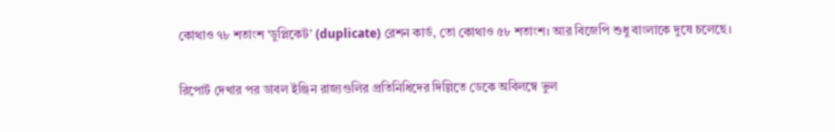কোথাও ৭৮ শতাংশ ‘ডুপ্লিকেট’ (duplicate) রেশন কার্ড, তো কোথাও ৫৮ শতাংশ। আর বিজেপি শুধু বাংলাকে দুষে চলেছে।

রিপোর্ট দেখার পর ডাবল ইঞ্জিন রাজ্যগুলির প্রতিনিধিদের দিল্লিতে ডেকে অবিলম্বে ভুল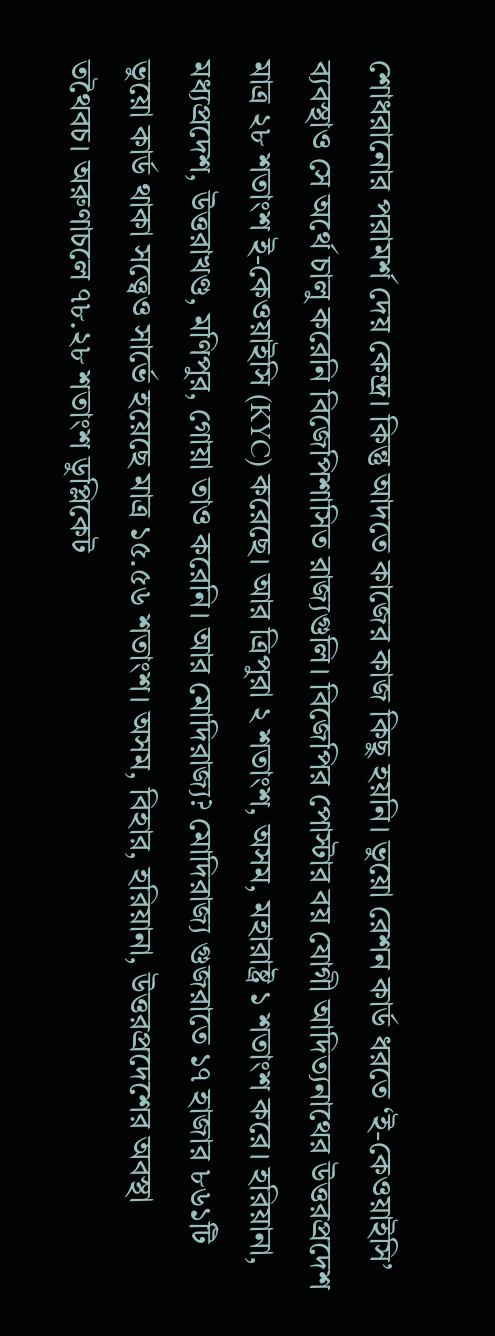শোধরানোর পরামর্শ দেয় কেন্দ্র। কিন্তু আদতে কাজের কাজ কিছু হয়নি। ভুয়ো রেশন কার্ড ধরতে ‘ই-কেওয়াইসি’ ব্যবস্থাও সে অর্থে চালু করেনি বিজেপিশাসিত রাজ্যগুলি। বিজেপির পোস্টার বয় যোগী আদিত্যনাথের উত্তরপ্রদেশ মাত্র ২৮ শতাংশ ই-কেওয়াইসি (KYC) করেছে। আর ত্রিপুরা ২ শতাংশ, অসম, মহারাষ্ট্র ১ শতাংশ করে। হরিয়ানা, মধ্যপ্রদেশ, উত্তরাখণ্ড, মণিপুর, গোয়া তাও করেনি। আর মোদিরাজ্য? মোদিরাজ্য গুজরাতে ১৭ হাজার ৮৬১টি ভুয়ো কার্ড থাকা সত্ত্বেও সার্ভে হয়েছে মাত্র ১৫.৫৬ শতাংশ। অসম, বিহার, হরিয়ানা, উত্তরপ্রদেশের অবস্থা তথৈবচ। অরুণাচলে ৭৮.২৮ শতাংশ ডুপ্লিকেট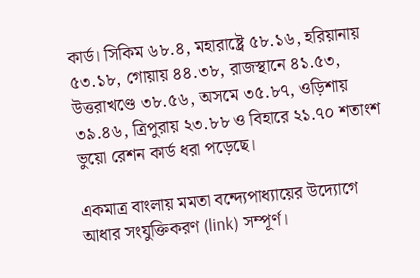কার্ড। সিকিম ৬৮.৪, মহারাষ্ট্রে ৫৮.১৬, হরিয়ানায় ৫৩.১৮, গোয়ায় ৪৪.৩৮, রাজস্থানে ৪১.৫৩, উত্তরাখণ্ডে ৩৮.৫৬, অসমে ৩৫.৮৭, ওড়িশায় ৩৯.৪৬, ত্রিপুরায় ২৩.৮৮ ও বিহারে ২১.৭০ শতাংশ ভুয়ো রেশন কার্ড ধরা পড়েছে।

একমাত্র বাংলায় মমতা বন্দ্যেপাধ্যায়ের উদ্যোগে আধার সংযুক্তিকরণ (link) সম্পূর্ণ।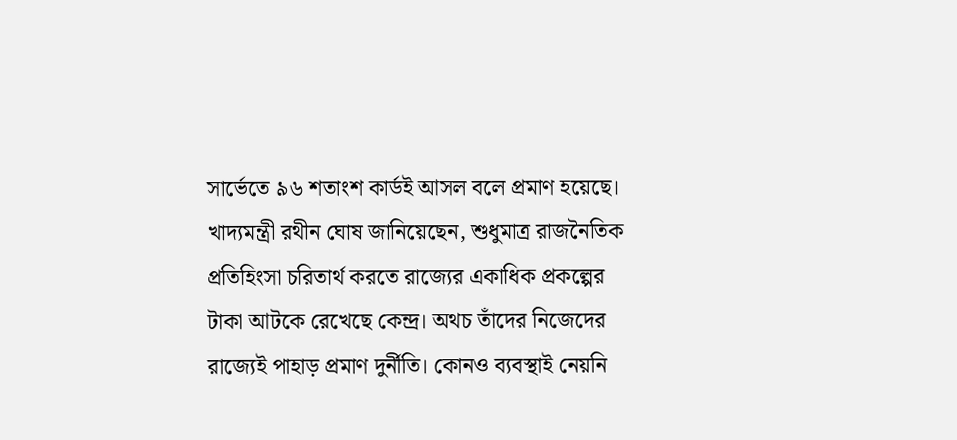সার্ভেতে ৯৬ শতাংশ কার্ডই আসল বলে প্রমাণ হয়েছে। খাদ্যমন্ত্রী রথীন ঘোষ জানিয়েছেন, শুধুমাত্র রাজনৈতিক প্রতিহিংসা চরিতার্থ করতে রাজ্যের একাধিক প্রকল্পের টাকা আটকে রেখেছে কেন্দ্র। অথচ তাঁদের নিজেদের রাজ্যেই পাহাড় প্রমাণ দুর্নীতি। কোনও ব্যবস্থাই নেয়নি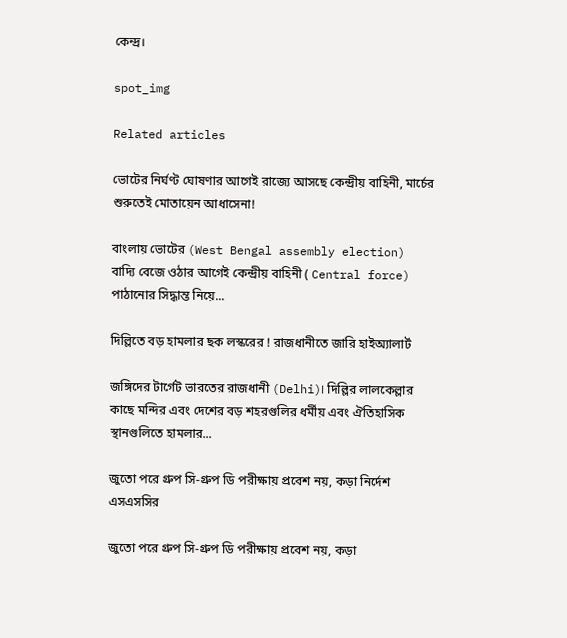কেন্দ্র।

spot_img

Related articles

ভোটের নির্ঘণ্ট ঘোষণার আগেই রাজ্যে আসছে কেন্দ্রীয় বাহিনী, মার্চের শুরুতেই মোতায়েন আধাসেনা!

বাংলায় ভোটের (West Bengal assembly election) বাদ্যি বেজে ওঠার আগেই কেন্দ্রীয় বাহিনী ( Central force) পাঠানোর সিদ্ধান্ত নিয়ে...

দিল্লিতে বড় হামলার ছক লস্করের ! রাজধানীতে জারি হাইঅ্যালার্ট

জঙ্গিদের টার্গেট ভারতের রাজধানী (Delhi)। দিল্লির লালকেল্লার কাছে মন্দির এবং দেশের বড় শহরগুলির ধর্মীয় এবং ঐতিহাসিক স্থানগুলিতে হামলার...

জুতো পরে গ্রুপ সি-গ্রুপ ডি পরীক্ষায় প্রবেশ নয়, কড়া নির্দেশ এসএসসির

জুতো পরে গ্রুপ সি-গ্রুপ ডি পরীক্ষায় প্রবেশ নয়, কড়া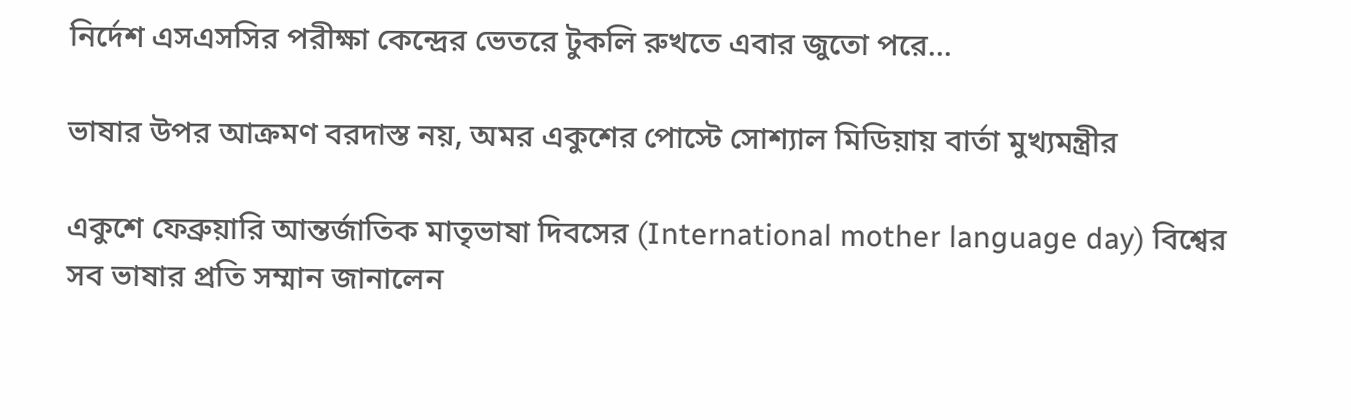নির্দেশ এসএসসির পরীক্ষা কেন্দ্রের ভেতরে টুকলি রুখতে এবার জুতো পরে...

ভাষার উপর আক্রমণ বরদাস্ত নয়, অমর একুশের পোস্টে সোশ্যাল মিডিয়ায় বার্তা মুখ্যমন্ত্রীর

একুশে ফেব্রুয়ারি আন্তর্জাতিক মাতৃভাষা দিবসের (International mother language day) বিশ্বের সব ভাষার প্রতি সম্মান জানালেন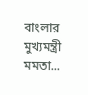বাংলার মুখ্যমন্ত্রী মমতা...